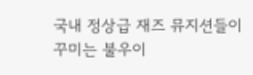국내 정상급 재즈 뮤지션들이 꾸미는 불우이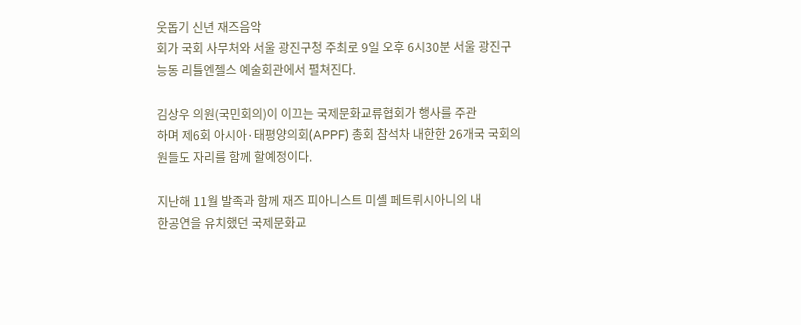웃돕기 신년 재즈음악
회가 국회 사무처와 서울 광진구청 주최로 9일 오후 6시30분 서울 광진구
능동 리틀엔젤스 예술회관에서 펼쳐진다.

김상우 의원(국민회의)이 이끄는 국제문화교류협회가 행사를 주관
하며 제6회 아시아·태평양의회(APPF) 총회 참석차 내한한 26개국 국회의
원들도 자리를 함께 할예정이다.

지난해 11월 발족과 함께 재즈 피아니스트 미셸 페트뤼시아니의 내
한공연을 유치했던 국제문화교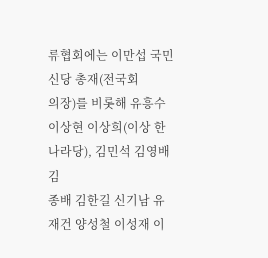류협회에는 이만섭 국민신당 총재(전국회
의장)를 비롯해 유흥수 이상현 이상희(이상 한나라당), 김민석 김영배 김
종배 김한길 신기남 유재건 양성철 이성재 이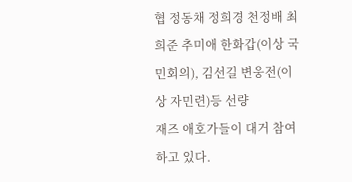협 정동채 정희경 천정배 최
희준 추미애 한화갑(이상 국민회의), 김선길 변웅전(이상 자민련)등 선량
재즈 애호가들이 대거 참여하고 있다.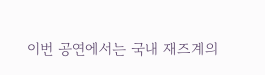이번 공연에서는 국내 재즈계의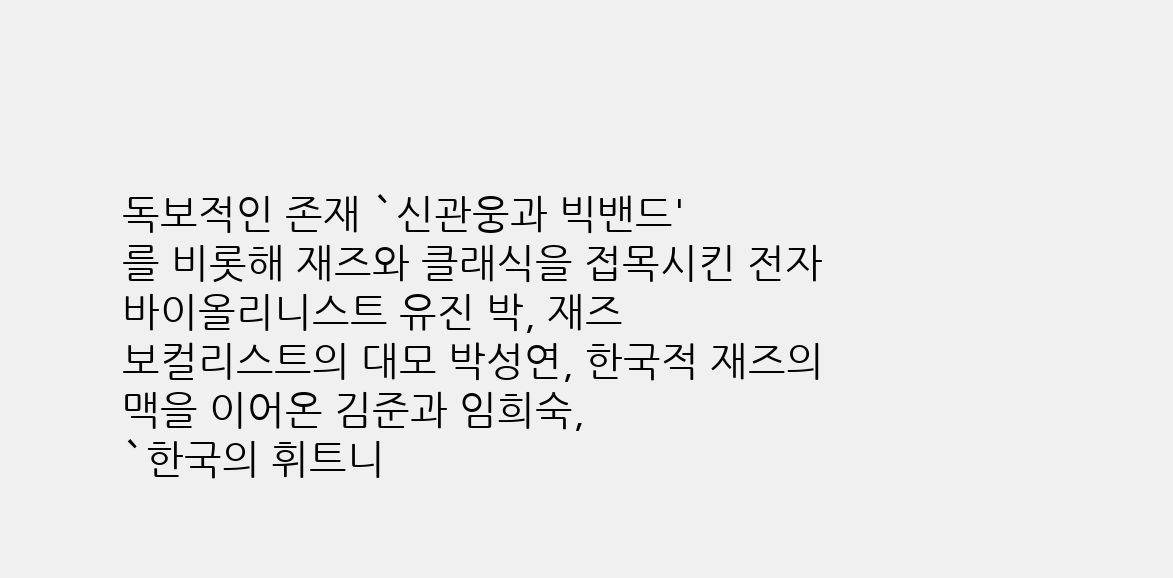독보적인 존재 `신관웅과 빅밴드'
를 비롯해 재즈와 클래식을 접목시킨 전자바이올리니스트 유진 박, 재즈
보컬리스트의 대모 박성연, 한국적 재즈의 맥을 이어온 김준과 임희숙,
`한국의 휘트니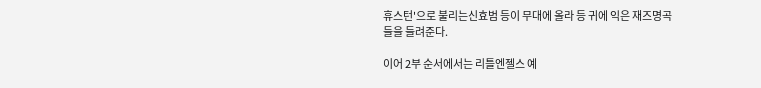휴스턴'으로 불리는신효범 등이 무대에 올라 등 귀에 익은 재즈명곡
들을 들려준다.

이어 2부 순서에서는 리틀엔젤스 예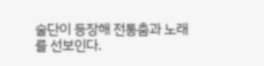술단이 등장해 전통춤과 노래
를 선보인다.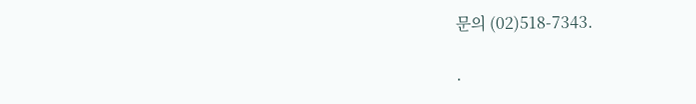문의 (02)518-7343.

.